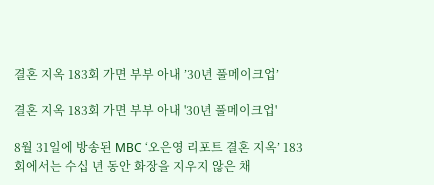결혼 지옥 183회 가면 부부 아내 ’30년 풀메이크업’

결혼 지옥 183회 가면 부부 아내 '30년 풀메이크업'

8월 31일에 방송된 MBC ‘오은영 리포트 결혼 지옥’ 183회에서는 수십 년 동안 화장을 지우지 않은 채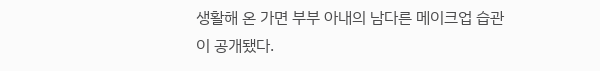생활해 온 가면 부부 아내의 남다른 메이크업 습관이 공개됐다.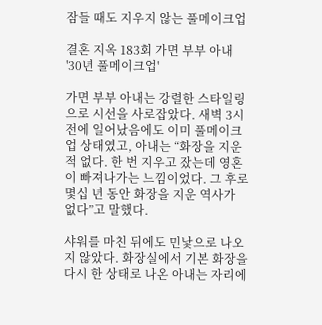잠들 때도 지우지 않는 풀메이크업

결혼 지옥 183회 가면 부부 아내 '30년 풀메이크업'

가면 부부 아내는 강렬한 스타일링으로 시선을 사로잡았다. 새벽 3시 전에 일어났음에도 이미 풀메이크업 상태였고, 아내는 “화장을 지운 적 없다. 한 번 지우고 잤는데 영혼이 빠져나가는 느낌이었다. 그 후로 몇십 년 동안 화장을 지운 역사가 없다”고 말했다.

샤워를 마친 뒤에도 민낯으로 나오지 않았다. 화장실에서 기본 화장을 다시 한 상태로 나온 아내는 자리에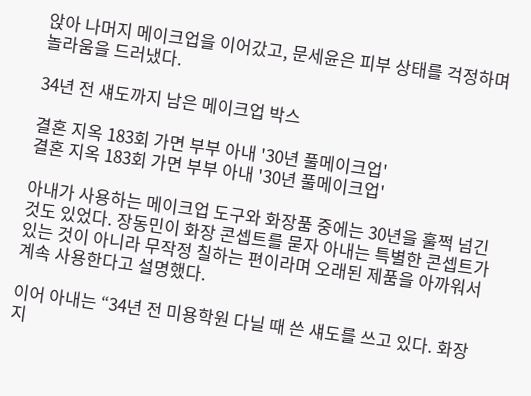앉아 나머지 메이크업을 이어갔고, 문세윤은 피부 상태를 걱정하며 놀라움을 드러냈다.

34년 전 섀도까지 남은 메이크업 박스

결혼 지옥 183회 가면 부부 아내 '30년 풀메이크업'
결혼 지옥 183회 가면 부부 아내 '30년 풀메이크업'

아내가 사용하는 메이크업 도구와 화장품 중에는 30년을 훌쩍 넘긴 것도 있었다. 장동민이 화장 콘셉트를 묻자 아내는 특별한 콘셉트가 있는 것이 아니라 무작정 칠하는 편이라며 오래된 제품을 아까워서 계속 사용한다고 설명했다.

이어 아내는 “34년 전 미용학원 다닐 때 쓴 섀도를 쓰고 있다. 화장 지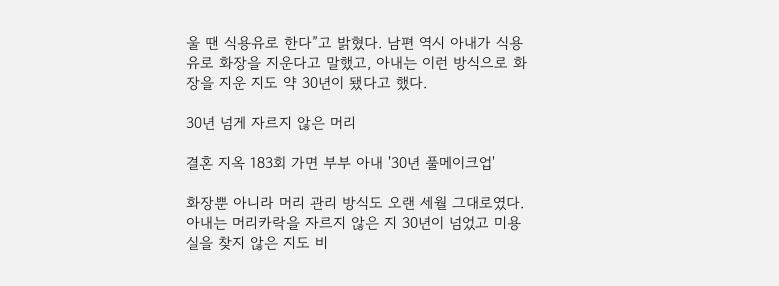울 땐 식용유로 한다”고 밝혔다. 남편 역시 아내가 식용유로 화장을 지운다고 말했고, 아내는 이런 방식으로 화장을 지운 지도 약 30년이 됐다고 했다.

30년 넘게 자르지 않은 머리

결혼 지옥 183회 가면 부부 아내 '30년 풀메이크업'

화장뿐 아니라 머리 관리 방식도 오랜 세월 그대로였다. 아내는 머리카락을 자르지 않은 지 30년이 넘었고 미용실을 찾지 않은 지도 비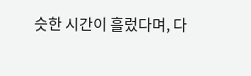슷한 시간이 흘렀다며, 다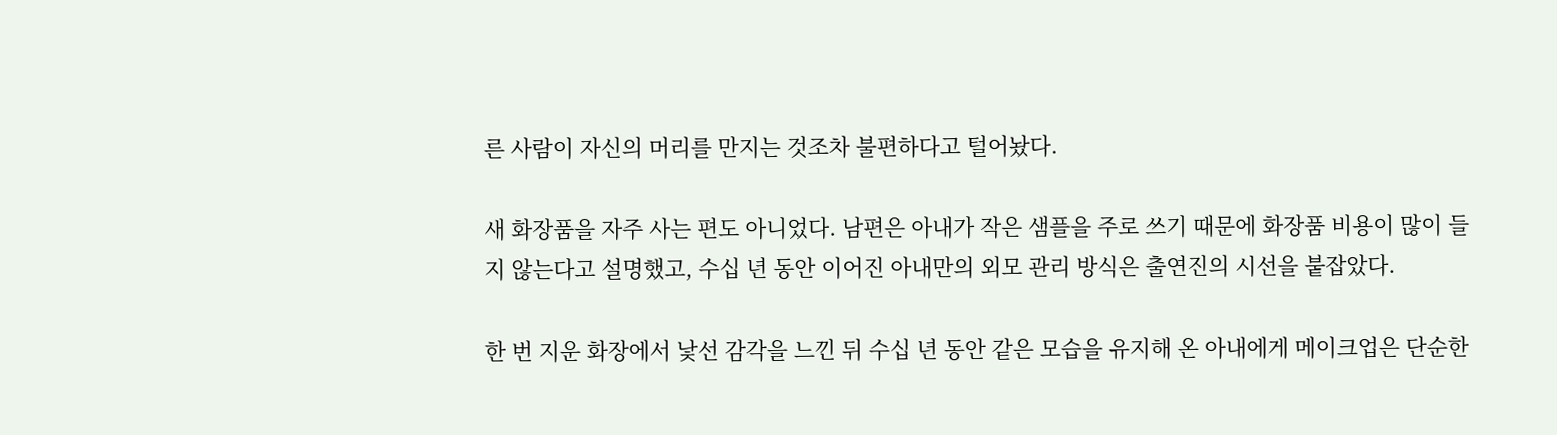른 사람이 자신의 머리를 만지는 것조차 불편하다고 털어놨다.

새 화장품을 자주 사는 편도 아니었다. 남편은 아내가 작은 샘플을 주로 쓰기 때문에 화장품 비용이 많이 들지 않는다고 설명했고, 수십 년 동안 이어진 아내만의 외모 관리 방식은 출연진의 시선을 붙잡았다.

한 번 지운 화장에서 낯선 감각을 느낀 뒤 수십 년 동안 같은 모습을 유지해 온 아내에게 메이크업은 단순한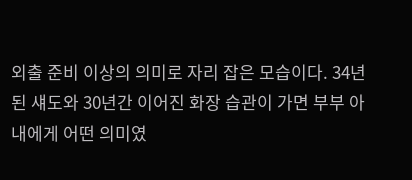외출 준비 이상의 의미로 자리 잡은 모습이다. 34년 된 섀도와 30년간 이어진 화장 습관이 가면 부부 아내에게 어떤 의미였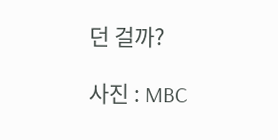던 걸까?

사진 : MBC